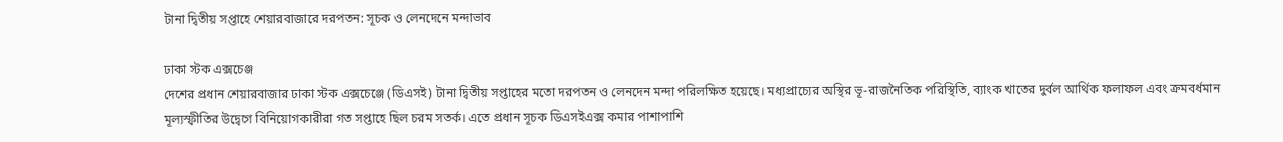টানা দ্বিতীয় সপ্তাহে শেয়ারবাজারে দরপতন: সূচক ও লেনদেনে মন্দাভাব

ঢাকা স্টক এক্সচেঞ্জ
দেশের প্রধান শেয়ারবাজার ঢাকা স্টক এক্সচেঞ্জে (ডিএসই) টানা দ্বিতীয় সপ্তাহের মতো দরপতন ও লেনদেন মন্দা পরিলক্ষিত হয়েছে। মধ্যপ্রাচ্যের অস্থির ভূ-রাজনৈতিক পরিস্থিতি, ব্যাংক খাতের দুর্বল আর্থিক ফলাফল এবং ক্রমবর্ধমান মূল্যস্ফীতির উদ্বেগে বিনিয়োগকারীরা গত সপ্তাহে ছিল চরম সতর্ক। এতে প্রধান সূচক ডিএসইএক্স কমার পাশাপাশি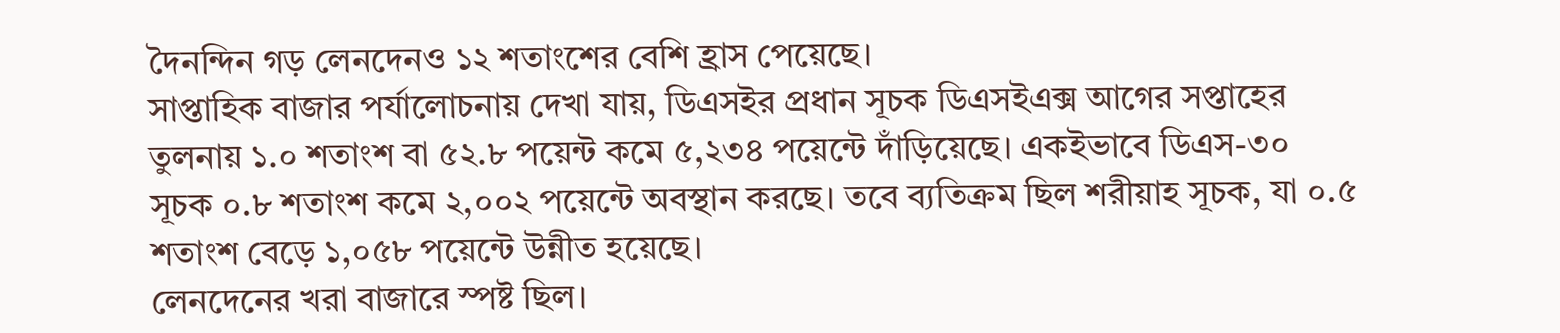দৈনন্দিন গড় লেনদেনও ১২ শতাংশের বেশি হ্রাস পেয়েছে।
সাপ্তাহিক বাজার পর্যালোচনায় দেখা যায়, ডিএসইর প্রধান সূচক ডিএসইএক্স আগের সপ্তাহের তুলনায় ১.০ শতাংশ বা ৫২.৮ পয়েন্ট কমে ৫,২৩৪ পয়েন্টে দাঁড়িয়েছে। একইভাবে ডিএস-৩০ সূচক ০.৮ শতাংশ কমে ২,০০২ পয়েন্টে অবস্থান করছে। তবে ব্যতিক্রম ছিল শরীয়াহ সূচক, যা ০.৫ শতাংশ বেড়ে ১,০৫৮ পয়েন্টে উন্নীত হয়েছে।
লেনদেনের খরা বাজারে স্পষ্ট ছিল।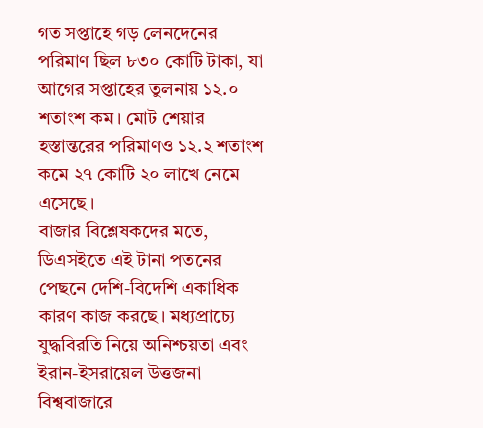গত সপ্তাহে গড় লেনদেনের পরিমাণ ছিল ৮৩০ কোটি টাকা, যা আগের সপ্তাহের তুলনায় ১২.০ শতাংশ কম। মোট শেয়ার হস্তান্তরের পরিমাণও ১২.২ শতাংশ কমে ২৭ কোটি ২০ লাখে নেমে এসেছে।
বাজার বিশ্লেষকদের মতে, ডিএসইতে এই টানা পতনের পেছনে দেশি-বিদেশি একাধিক কারণ কাজ করছে। মধ্যপ্রাচ্যে যুদ্ধবিরতি নিয়ে অনিশ্চয়তা এবং ইরান-ইসরায়েল উত্তজনা বিশ্ববাজারে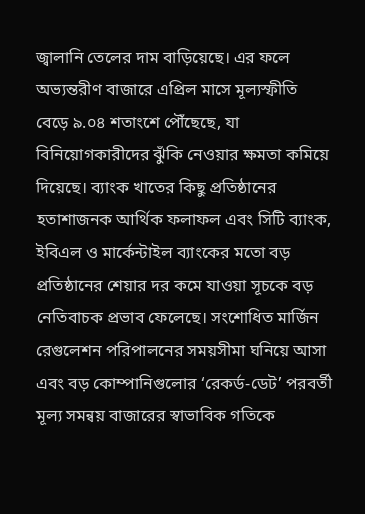জ্বালানি তেলের দাম বাড়িয়েছে। এর ফলে অভ্যন্তরীণ বাজারে এপ্রিল মাসে মূল্যস্ফীতি বেড়ে ৯.০৪ শতাংশে পৌঁছেছে, যা বিনিয়োগকারীদের ঝুঁকি নেওয়ার ক্ষমতা কমিয়ে দিয়েছে। ব্যাংক খাতের কিছু প্রতিষ্ঠানের হতাশাজনক আর্থিক ফলাফল এবং সিটি ব্যাংক, ইবিএল ও মার্কেন্টাইল ব্যাংকের মতো বড় প্রতিষ্ঠানের শেয়ার দর কমে যাওয়া সূচকে বড় নেতিবাচক প্রভাব ফেলেছে। সংশোধিত মার্জিন রেগুলেশন পরিপালনের সময়সীমা ঘনিয়ে আসা এবং বড় কোম্পানিগুলোর ‘রেকর্ড-ডেট’ পরবর্তী মূল্য সমন্বয় বাজারের স্বাভাবিক গতিকে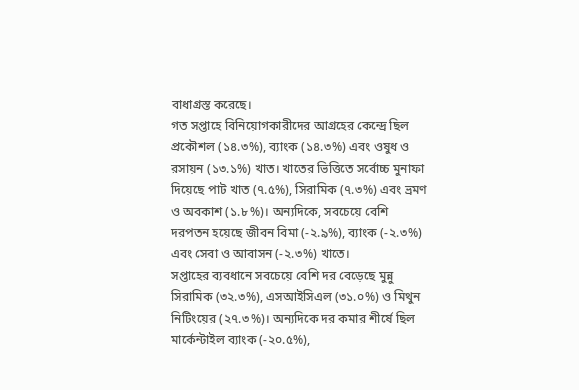বাধাগ্রস্ত করেছে।
গত সপ্তাহে বিনিয়োগকারীদের আগ্রহের কেন্দ্রে ছিল প্রকৌশল (১৪.৩%), ব্যাংক (১৪.৩%) এবং ওষুধ ও রসায়ন (১৩.১%) খাত। খাতের ভিত্তিতে সর্বোচ্চ মুনাফা দিয়েছে পাট খাত (৭.৫%), সিরামিক (৭.৩%) এবং ভ্রমণ ও অবকাশ (১.৮%)। অন্যদিকে, সবচেয়ে বেশি দরপতন হয়েছে জীবন বিমা (-২.৯%), ব্যাংক (-২.৩%) এবং সেবা ও আবাসন (-২.৩%) খাতে।
সপ্তাহের ব্যবধানে সবচেয়ে বেশি দর বেড়েছে মুন্নু সিরামিক (৩২.৩%), এসআইসিএল (৩১.০%) ও মিথুন নিটিংয়ের (২৭.৩%)। অন্যদিকে দর কমার শীর্ষে ছিল মার্কেন্টাইল ব্যাংক (-২০.৫%),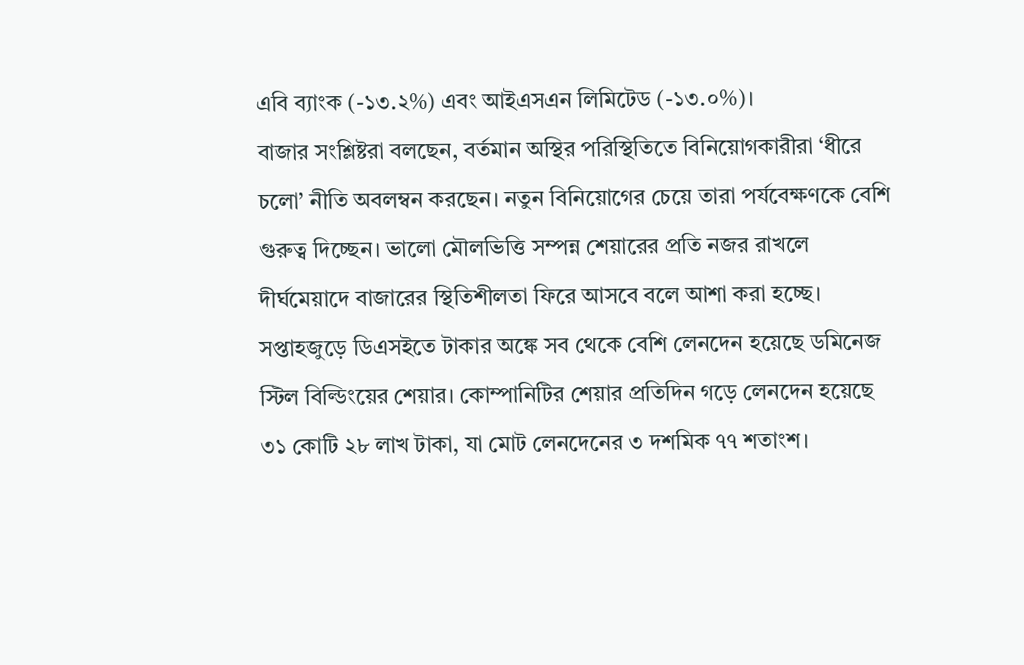এবি ব্যাংক (-১৩.২%) এবং আইএসএন লিমিটেড (-১৩.০%)।
বাজার সংশ্লিষ্টরা বলছেন, বর্তমান অস্থির পরিস্থিতিতে বিনিয়োগকারীরা ‘ধীরে চলো’ নীতি অবলম্বন করছেন। নতুন বিনিয়োগের চেয়ে তারা পর্যবেক্ষণকে বেশি গুরুত্ব দিচ্ছেন। ভালো মৌলভিত্তি সম্পন্ন শেয়ারের প্রতি নজর রাখলে দীর্ঘমেয়াদে বাজারের স্থিতিশীলতা ফিরে আসবে বলে আশা করা হচ্ছে।
সপ্তাহজুড়ে ডিএসইতে টাকার অঙ্কে সব থেকে বেশি লেনদেন হয়েছে ডমিনেজ স্টিল বিল্ডিংয়ের শেয়ার। কোম্পানিটির শেয়ার প্রতিদিন গড়ে লেনদেন হয়েছে ৩১ কোটি ২৮ লাখ টাকা, যা মোট লেনদেনের ৩ দশমিক ৭৭ শতাংশ।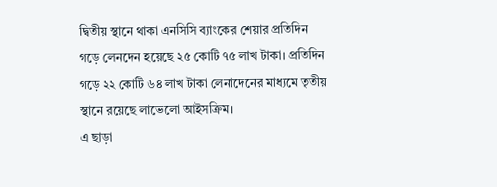দ্বিতীয় স্থানে থাকা এনসিসি ব্যাংকের শেয়ার প্রতিদিন গড়ে লেনদেন হয়েছে ২৫ কোটি ৭৫ লাখ টাকা। প্রতিদিন গড়ে ২২ কোটি ৬৪ লাখ টাকা লেনাদেনের মাধ্যমে তৃতীয় স্থানে রয়েছে লাভেলো আইসক্রিম।
এ ছাড়া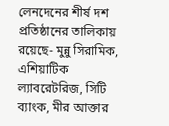লেনদেনের শীর্ষ দশ প্রতিষ্ঠানের তালিকায় রয়েছে- মুন্নু সিরামিক, এশিয়াটিক ল্যাবরেটরিজ, সিটি ব্যাংক, মীর আক্তার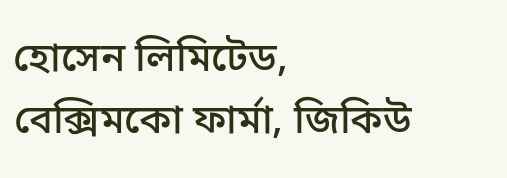হোসেন লিমিটেড, বেক্সিমকো ফার্মা, জিকিউ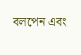বলপেন এবং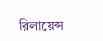রিলায়েন্স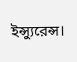ইন্স্যুরেন্স।